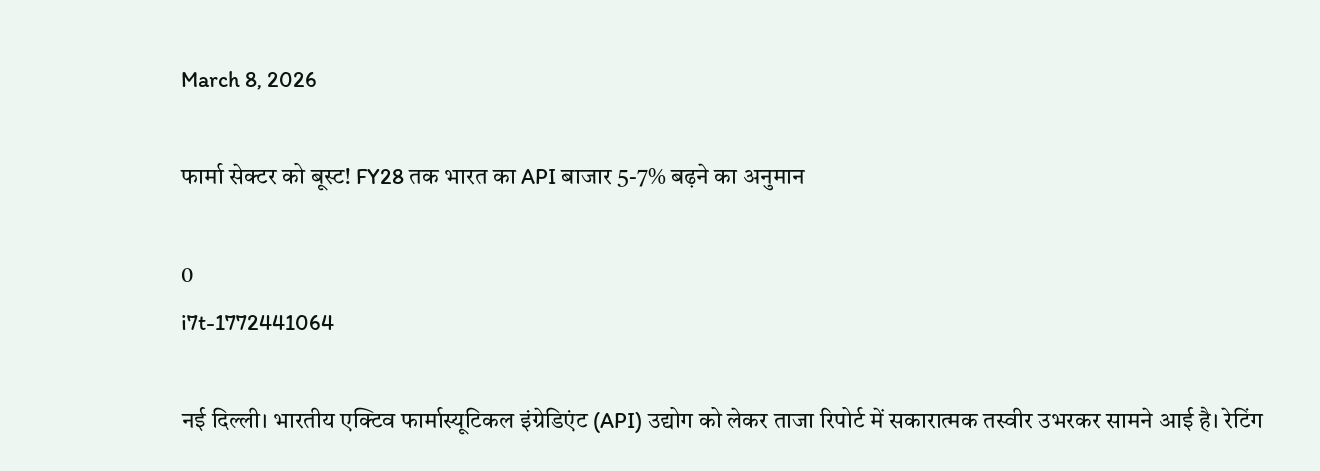March 8, 2026

फार्मा सेक्टर को बूस्ट! FY28 तक भारत का API बाजार 5-7% बढ़ने का अनुमान

0
i7t-1772441064

नई दिल्ली। भारतीय एक्टिव फार्मास्यूटिकल इंग्रेडिएंट (API) उद्योग को लेकर ताजा रिपोर्ट में सकारात्मक तस्वीर उभरकर सामने आई है। रेटिंग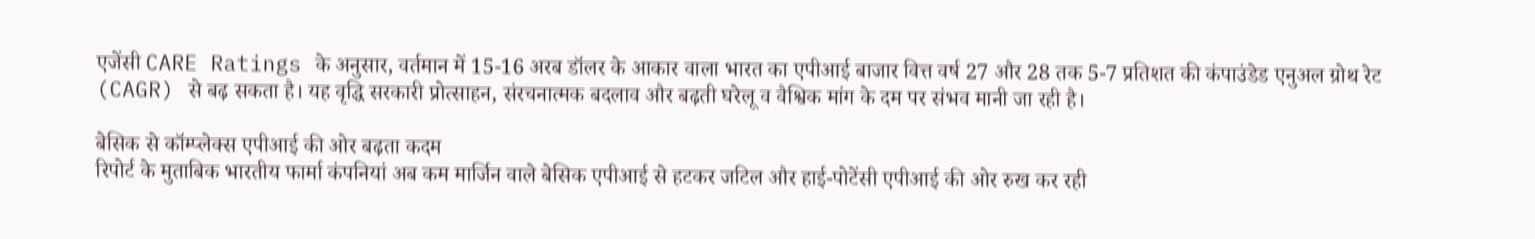एजेंसी CARE Ratings के अनुसार, वर्तमान में 15-16 अरब डॉलर के आकार वाला भारत का एपीआई बाजार वित्त वर्ष 27 और 28 तक 5-7 प्रतिशत की कंपाउंडेड एनुअल ग्रोथ रेट (CAGR) से बढ़ सकता है। यह वृद्धि सरकारी प्रोत्साहन, संरचनात्मक बदलाव और बढ़ती घरेलू व वैश्विक मांग के दम पर संभव मानी जा रही है।

बेसिक से कॉम्प्लेक्स एपीआई की ओर बढ़ता कदम
रिपोर्ट के मुताबिक भारतीय फार्मा कंपनियां अब कम मार्जिन वाले बेसिक एपीआई से हटकर जटिल और हाई-पोटेंसी एपीआई की ओर रुख कर रही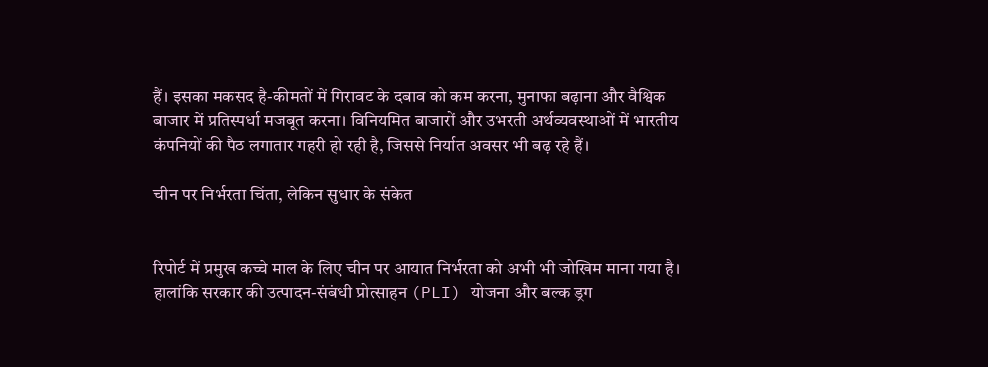हैं। इसका मकसद है-कीमतों में गिरावट के दबाव को कम करना, मुनाफा बढ़ाना और वैश्विक बाजार में प्रतिस्पर्धा मजबूत करना। विनियमित बाजारों और उभरती अर्थव्यवस्थाओं में भारतीय कंपनियों की पैठ लगातार गहरी हो रही है, जिससे निर्यात अवसर भी बढ़ रहे हैं।

चीन पर निर्भरता चिंता, लेकिन सुधार के संकेत


रिपोर्ट में प्रमुख कच्चे माल के लिए चीन पर आयात निर्भरता को अभी भी जोखिम माना गया है। हालांकि सरकार की उत्पादन-संबंधी प्रोत्साहन (PLI) योजना और बल्क ड्रग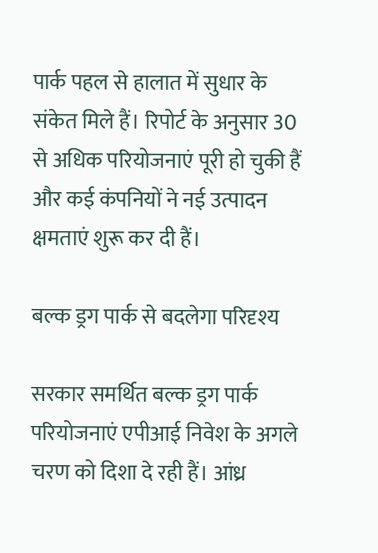पार्क पहल से हालात में सुधार के संकेत मिले हैं। रिपोर्ट के अनुसार 30 से अधिक परियोजनाएं पूरी हो चुकी हैं और कई कंपनियों ने नई उत्पादन क्षमताएं शुरू कर दी हैं।

बल्क ड्रग पार्क से बदलेगा परिदृश्य

सरकार समर्थित बल्क ड्रग पार्क परियोजनाएं एपीआई निवेश के अगले चरण को दिशा दे रही हैं। आंध्र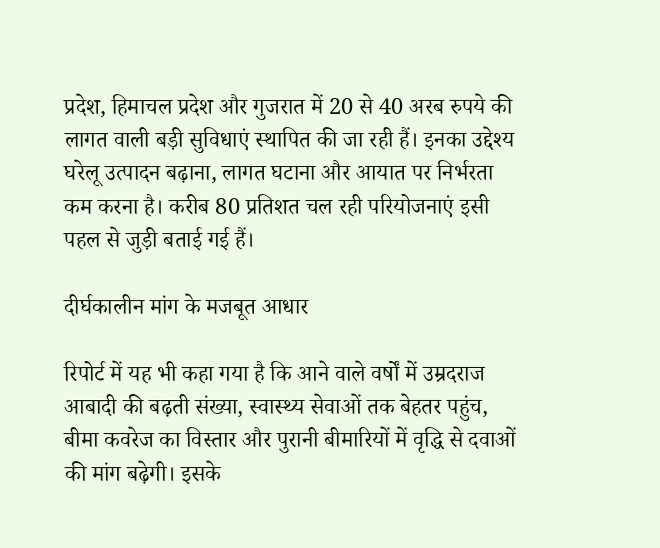प्रदेश, हिमाचल प्रदेश और गुजरात में 20 से 40 अरब रुपये की लागत वाली बड़ी सुविधाएं स्थापित की जा रही हैं। इनका उद्देश्य घरेलू उत्पादन बढ़ाना, लागत घटाना और आयात पर निर्भरता कम करना है। करीब 80 प्रतिशत चल रही परियोजनाएं इसी पहल से जुड़ी बताई गई हैं।

दीर्घकालीन मांग के मजबूत आधार

रिपोर्ट में यह भी कहा गया है कि आने वाले वर्षों में उम्रदराज आबादी की बढ़ती संख्या, स्वास्थ्य सेवाओं तक बेहतर पहुंच, बीमा कवरेज का विस्तार और पुरानी बीमारियों में वृद्धि से दवाओं की मांग बढ़ेगी। इसके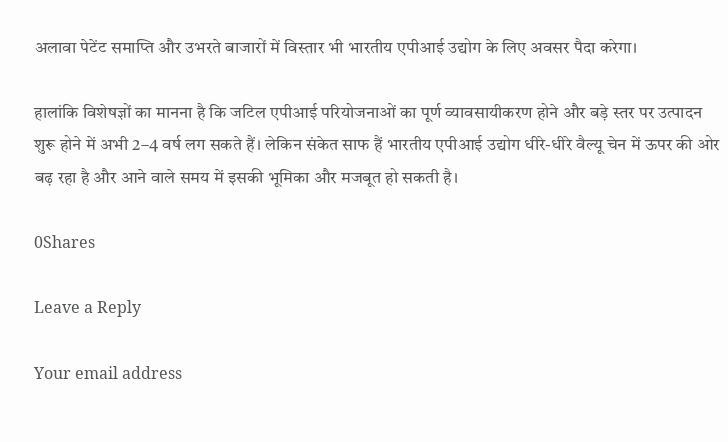अलावा पेटेंट समाप्ति और उभरते बाजारों में विस्तार भी भारतीय एपीआई उद्योग के लिए अवसर पैदा करेगा।

हालांकि विशेषज्ञों का मानना है कि जटिल एपीआई परियोजनाओं का पूर्ण व्यावसायीकरण होने और बड़े स्तर पर उत्पादन शुरू होने में अभी 2–4 वर्ष लग सकते हैं। लेकिन संकेत साफ हैं भारतीय एपीआई उद्योग धीरे-धीरे वैल्यू चेन में ऊपर की ओर बढ़ रहा है और आने वाले समय में इसकी भूमिका और मजबूत हो सकती है।

0Shares

Leave a Reply

Your email address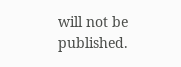will not be published.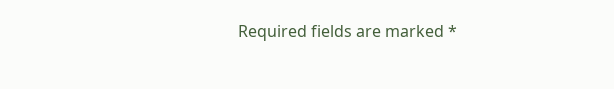Required fields are marked *